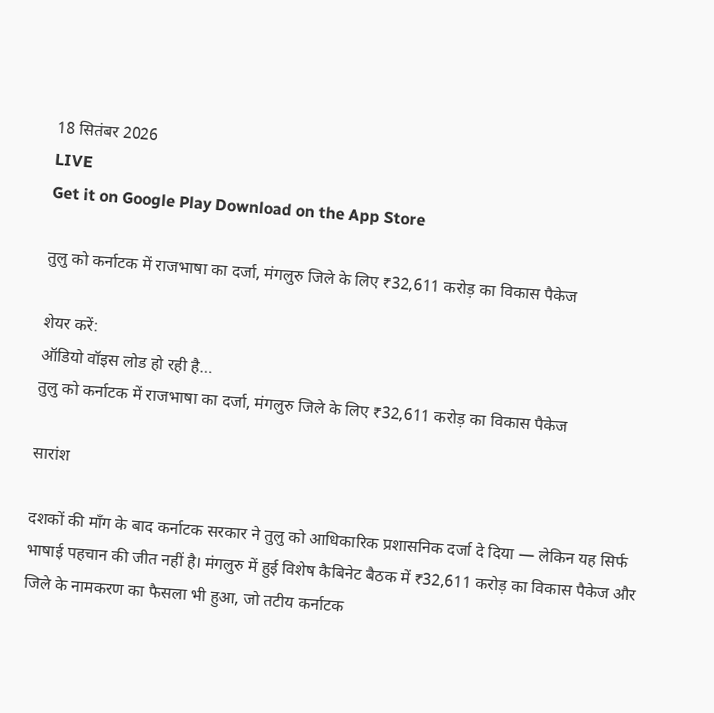18 सितंबर 2026
LIVE
Get it on Google Play Download on the App Store

तुलु को कर्नाटक में राजभाषा का दर्जा, मंगलुरु जिले के लिए ₹32,611 करोड़ का विकास पैकेज

शेयर करें:
ऑडियो वॉइस लोड हो रही है…
तुलु को कर्नाटक में राजभाषा का दर्जा, मंगलुरु जिले के लिए ₹32,611 करोड़ का विकास पैकेज

सारांश

दशकों की माँग के बाद कर्नाटक सरकार ने तुलु को आधिकारिक प्रशासनिक दर्जा दे दिया — लेकिन यह सिर्फ भाषाई पहचान की जीत नहीं है। मंगलुरु में हुई विशेष कैबिनेट बैठक में ₹32,611 करोड़ का विकास पैकेज और जिले के नामकरण का फैसला भी हुआ, जो तटीय कर्नाटक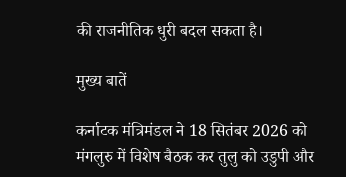की राजनीतिक धुरी बदल सकता है।

मुख्य बातें

कर्नाटक मंत्रिमंडल ने 18 सितंबर 2026 को मंगलुरु में विशेष बैठक कर तुलु को उडुपी और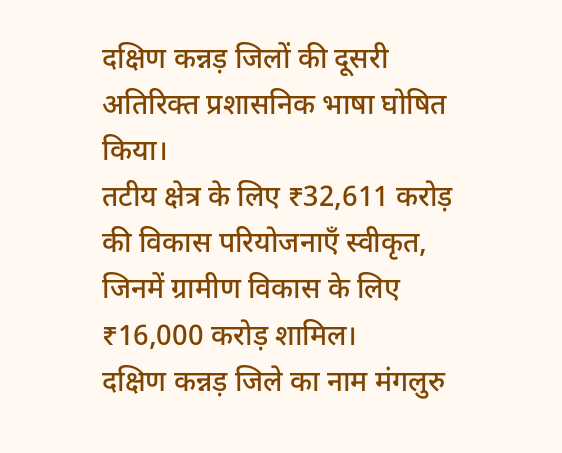दक्षिण कन्नड़ जिलों की दूसरी अतिरिक्त प्रशासनिक भाषा घोषित किया।
तटीय क्षेत्र के लिए ₹32,611 करोड़ की विकास परियोजनाएँ स्वीकृत, जिनमें ग्रामीण विकास के लिए ₹16,000 करोड़ शामिल।
दक्षिण कन्नड़ जिले का नाम मंगलुरु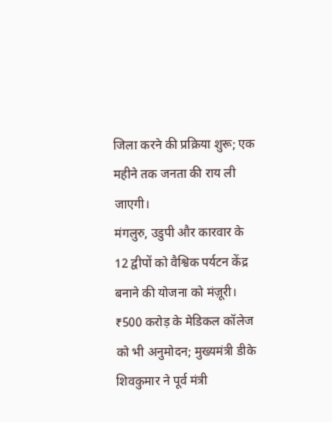जिला करने की प्रक्रिया शुरू; एक महीने तक जनता की राय ली जाएगी।
मंगलुरु, उडुपी और कारवार के 12 द्वीपों को वैश्विक पर्यटन केंद्र बनाने की योजना को मंज़ूरी।
₹500 करोड़ के मेडिकल कॉलेज को भी अनुमोदन; मुख्यमंत्री डीके शिवकुमार ने पूर्व मंत्री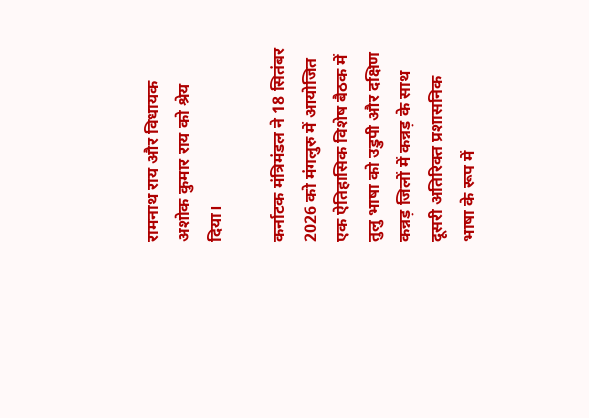रामनाथ राय और विधायक अशोक कुमार राय को श्रेय दिया।

कर्नाटक मंत्रिमंडल ने 18 सितंबर 2026 को मंगलुरु में आयोजित एक ऐतिहासिक विशेष बैठक में तुलु भाषा को उडुपी और दक्षिण कन्नड़ जिलों में कन्नड़ के साथ दूसरी अतिरिक्त प्रशासनिक भाषा के रूप में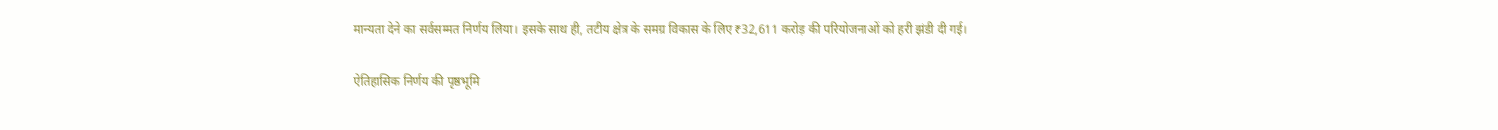मान्यता देने का सर्वसम्मत निर्णय लिया। इसके साथ ही, तटीय क्षेत्र के समग्र विकास के लिए ₹32,611 करोड़ की परियोजनाओं को हरी झंडी दी गई।

ऐतिहासिक निर्णय की पृष्ठभूमि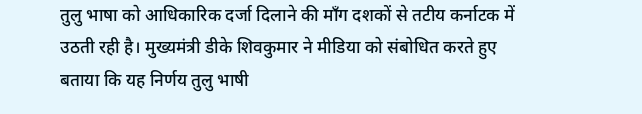तुलु भाषा को आधिकारिक दर्जा दिलाने की माँग दशकों से तटीय कर्नाटक में उठती रही है। मुख्यमंत्री डीके शिवकुमार ने मीडिया को संबोधित करते हुए बताया कि यह निर्णय तुलु भाषी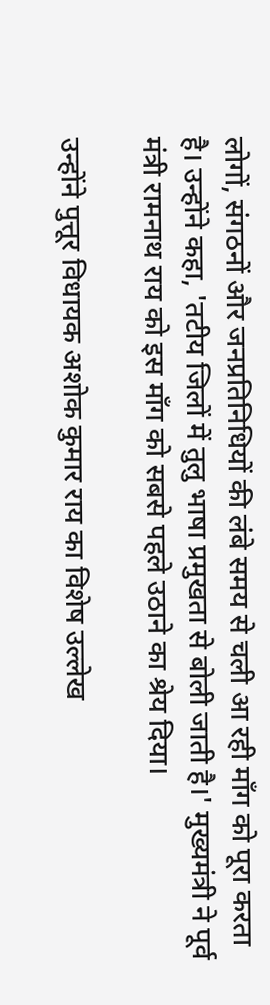लोगों, संगठनों और जनप्रतिनिधियों की लंबे समय से चली आ रही माँग को पूरा करता है। उन्होंने कहा, 'तटीय जिलों में तुलु भाषा प्रमुखता से बोली जाती है।' मुख्यमंत्री ने पूर्व मंत्री रामनाथ राय को इस माँग को सबसे पहले उठाने का श्रेय दिया।

उन्होंने पुत्तूर विधायक अशोक कुमार राय का विशेष उल्लेख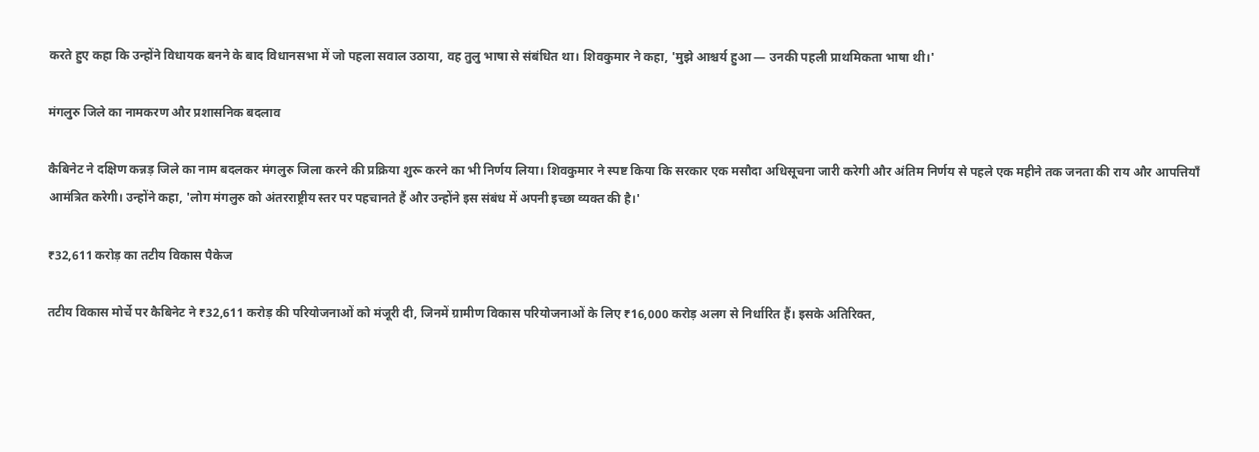करते हुए कहा कि उन्होंने विधायक बनने के बाद विधानसभा में जो पहला सवाल उठाया, वह तुलु भाषा से संबंधित था। शिवकुमार ने कहा, 'मुझे आश्चर्य हुआ — उनकी पहली प्राथमिकता भाषा थी।'

मंगलुरु जिले का नामकरण और प्रशासनिक बदलाव

कैबिनेट ने दक्षिण कन्नड़ जिले का नाम बदलकर मंगलुरु जिला करने की प्रक्रिया शुरू करने का भी निर्णय लिया। शिवकुमार ने स्पष्ट किया कि सरकार एक मसौदा अधिसूचना जारी करेगी और अंतिम निर्णय से पहले एक महीने तक जनता की राय और आपत्तियाँ आमंत्रित करेगी। उन्होंने कहा, 'लोग मंगलुरु को अंतरराष्ट्रीय स्तर पर पहचानते हैं और उन्होंने इस संबंध में अपनी इच्छा व्यक्त की है।'

₹32,611 करोड़ का तटीय विकास पैकेज

तटीय विकास मोर्चे पर कैबिनेट ने ₹32,611 करोड़ की परियोजनाओं को मंजूरी दी, जिनमें ग्रामीण विकास परियोजनाओं के लिए ₹16,000 करोड़ अलग से निर्धारित हैं। इसके अतिरिक्त,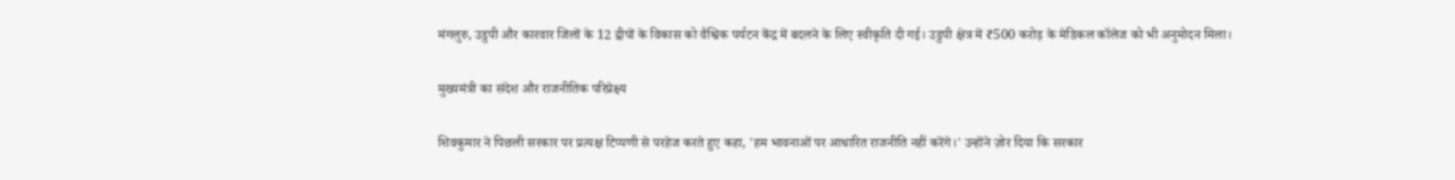मंगलुरु, उडुपी और कारवार जिलों के 12 द्वीपों के विकास को वैश्विक पर्यटन केंद्र में बदलने के लिए स्वीकृति दी गई। उडुपी क्षेत्र में ₹500 करोड़ के मेडिकल कॉलेज को भी अनुमोदन मिला।

मुख्यमंत्री का संदेश और राजनीतिक परिप्रेक्ष्य

शिवकुमार ने पिछली सरकार पर प्रत्यक्ष टिप्पणी से परहेज करते हुए कहा, 'हम भावनाओं पर आधारित राजनीति नहीं करेंगे।' उन्होंने ज़ोर दिया कि सरकार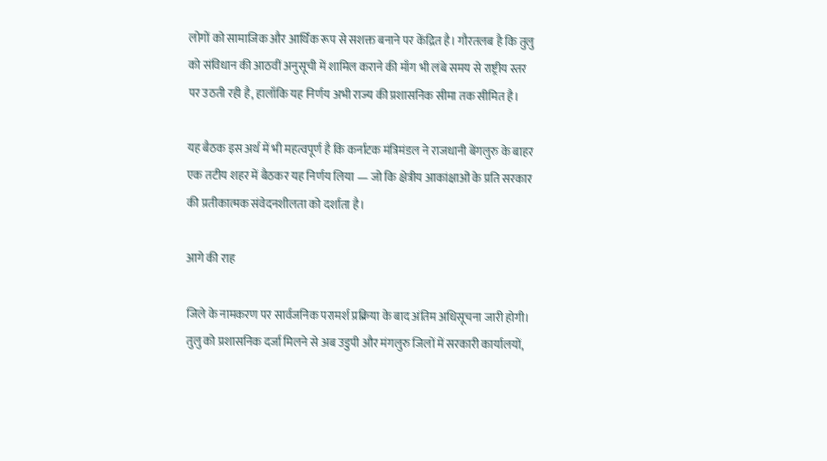लोगों को सामाजिक और आर्थिक रूप से सशक्त बनाने पर केंद्रित है। गौरतलब है कि तुलु को संविधान की आठवीं अनुसूची में शामिल कराने की माँग भी लंबे समय से राष्ट्रीय स्तर पर उठती रही है, हालाँकि यह निर्णय अभी राज्य की प्रशासनिक सीमा तक सीमित है।

यह बैठक इस अर्थ में भी महत्वपूर्ण है कि कर्नाटक मंत्रिमंडल ने राजधानी बेंगलुरु के बाहर एक तटीय शहर में बैठकर यह निर्णय लिया — जो कि क्षेत्रीय आकांक्षाओं के प्रति सरकार की प्रतीकात्मक संवेदनशीलता को दर्शाता है।

आगे की राह

जिले के नामकरण पर सार्वजनिक परामर्श प्रक्रिया के बाद अंतिम अधिसूचना जारी होगी। तुलु को प्रशासनिक दर्जा मिलने से अब उडुपी और मंगलुरु जिलों में सरकारी कार्यालयों,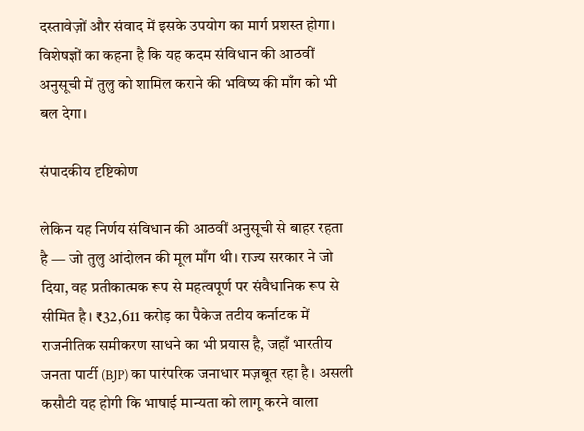दस्तावेज़ों और संवाद में इसके उपयोग का मार्ग प्रशस्त होगा। विशेषज्ञों का कहना है कि यह कदम संविधान की आठवीं अनुसूची में तुलु को शामिल कराने की भविष्य की माँग को भी बल देगा।

संपादकीय दृष्टिकोण

लेकिन यह निर्णय संविधान की आठवीं अनुसूची से बाहर रहता है — जो तुलु आंदोलन की मूल माँग थी। राज्य सरकार ने जो दिया, वह प्रतीकात्मक रूप से महत्वपूर्ण पर संवैधानिक रूप से सीमित है। ₹32,611 करोड़ का पैकेज तटीय कर्नाटक में राजनीतिक समीकरण साधने का भी प्रयास है, जहाँ भारतीय जनता पार्टी (BJP) का पारंपरिक जनाधार मज़बूत रहा है। असली कसौटी यह होगी कि भाषाई मान्यता को लागू करने वाला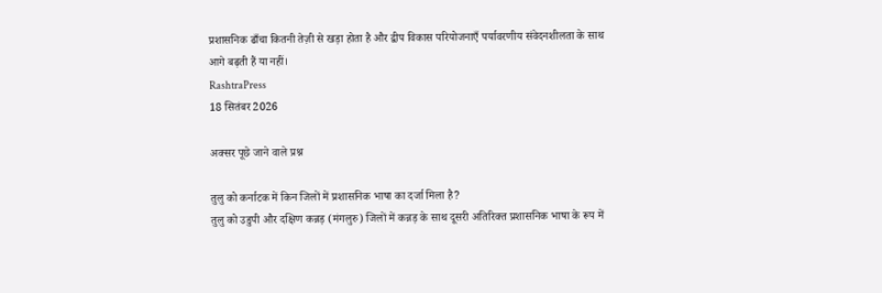प्रशासनिक ढाँचा कितनी तेज़ी से खड़ा होता है और द्वीप विकास परियोजनाएँ पर्यावरणीय संवेदनशीलता के साथ आगे बढ़ती हैं या नहीं।
RashtraPress
18 सितंबर 2026

अक्सर पूछे जाने वाले प्रश्न

तुलु को कर्नाटक में किन जिलों में प्रशासनिक भाषा का दर्जा मिला है?
तुलु को उडुपी और दक्षिण कन्नड़ (मंगलुरु) जिलों में कन्नड़ के साथ दूसरी अतिरिक्त प्रशासनिक भाषा के रूप में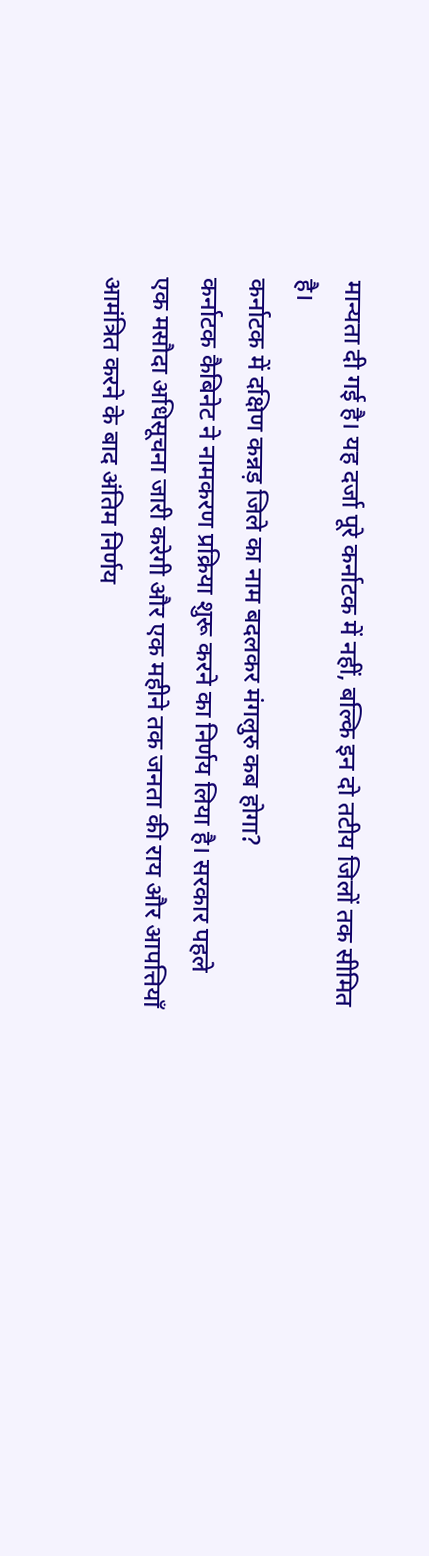मान्यता दी गई है। यह दर्जा पूरे कर्नाटक में नहीं, बल्कि इन दो तटीय जिलों तक सीमित है।
कर्नाटक में दक्षिण कन्नड़ जिले का नाम बदलकर मंगलुरु कब होगा?
कर्नाटक कैबिनेट ने नामकरण प्रक्रिया शुरू करने का निर्णय लिया है। सरकार पहले एक मसौदा अधिसूचना जारी करेगी और एक महीने तक जनता की राय और आपत्तियाँ आमंत्रित करने के बाद अंतिम निर्णय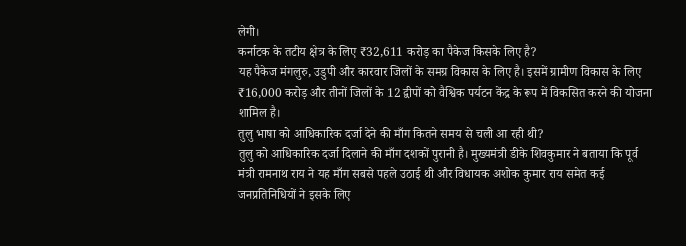लेगी।
कर्नाटक के तटीय क्षेत्र के लिए ₹32,611 करोड़ का पैकेज किसके लिए है?
यह पैकेज मंगलुरु, उडुपी और कारवार जिलों के समग्र विकास के लिए है। इसमें ग्रामीण विकास के लिए ₹16,000 करोड़ और तीनों जिलों के 12 द्वीपों को वैश्विक पर्यटन केंद्र के रूप में विकसित करने की योजना शामिल है।
तुलु भाषा को आधिकारिक दर्जा देने की माँग कितने समय से चली आ रही थी?
तुलु को आधिकारिक दर्जा दिलाने की माँग दशकों पुरानी है। मुख्यमंत्री डीके शिवकुमार ने बताया कि पूर्व मंत्री रामनाथ राय ने यह माँग सबसे पहले उठाई थी और विधायक अशोक कुमार राय समेत कई जनप्रतिनिधियों ने इसके लिए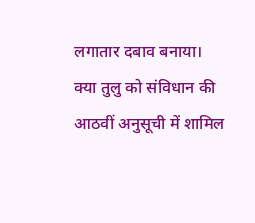लगातार दबाव बनाया।
क्या तुलु को संविधान की आठवीं अनुसूची में शामिल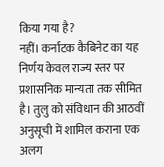किया गया है?
नहीं। कर्नाटक कैबिनेट का यह निर्णय केवल राज्य स्तर पर प्रशासनिक मान्यता तक सीमित है। तुलु को संविधान की आठवीं अनुसूची में शामिल कराना एक अलग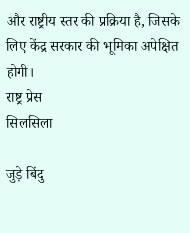और राष्ट्रीय स्तर की प्रक्रिया है, जिसके लिए केंद्र सरकार की भूमिका अपेक्षित होगी।
राष्ट्र प्रेस
सिलसिला

जुड़े बिंदु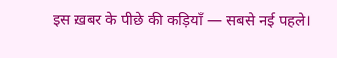इस ख़बर के पीछे की कड़ियाँ — सबसे नई पहले।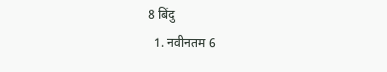8 बिंदु
  1. नवीनतम 6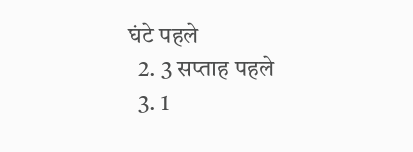घंटे पहले
  2. 3 सप्ताह पहले
  3. 1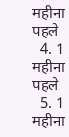महीना पहले
  4. 1 महीना पहले
  5. 1 महीना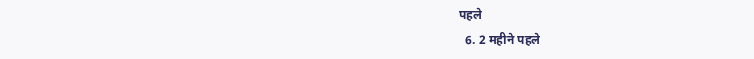पहले
  6. 2 महीने पहले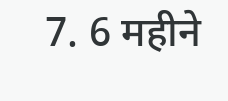7. 6 महीने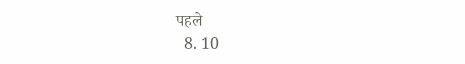पहले
  8. 10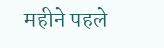महीने पहले